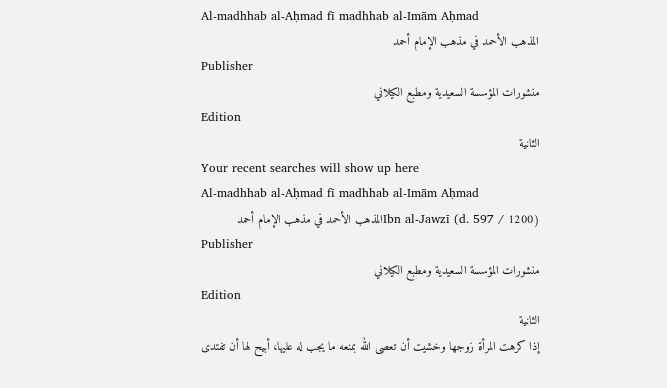Al-madhhab al-Aḥmad fī madhhab al-Imām Aḥmad
المذهب الأحمد في مذهب الإمام أحمد
Publisher
منشورات المؤسسة السعيدية ومطبع الكيلاني
Edition
الثانية
Your recent searches will show up here
Al-madhhab al-Aḥmad fī madhhab al-Imām Aḥmad
Ibn al-Jawzī (d. 597 / 1200)المذهب الأحمد في مذهب الإمام أحمد
Publisher
منشورات المؤسسة السعيدية ومطبع الكيلاني
Edition
الثانية
إذا كرهت المرأة زوجها وخشيت أن تعصى الله بمنعه ما يجب له عليها، أبيح لها أن تفتدى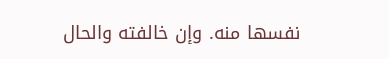نفسها منه. وإن خالفته والحال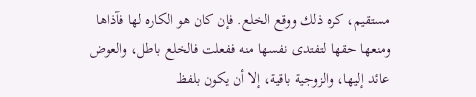مستقيم، كره ذلك ووقع الخلع. فإن كان هو الكاره لها فآذاها ومنعها حقها لتفتدى نفسها منه ففعلت فالخلع باطل، والعوض عائد إليها، والزوجية باقية، إلا أن يكون بلفظ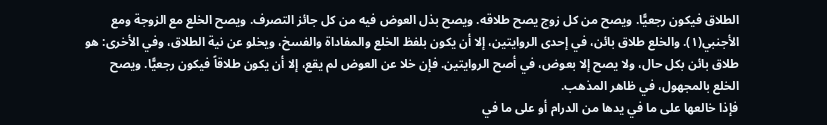الطلاق فيكون رجعيًّا. ويصح من كل زوج يصح طلاقه. ويصح بذل العوض فيه من كل جائز التصرف. ويصح الخلع مع الزوجة ومع الأجنبي(١). والخلع طلاق بائن، في إحدى الروايتين، إلا أن يكون بلفظ الخلع والمفاداة والفسخ، ويخلو عن نية الطلاق، وفي الأخرى: هو طلاق بائن بكل حال، ولا يصح إلا بعوض، في أصح الروايتين. فإن خلا عن العوض لم يقع، إلا أن يكون طلاقاً فيكون رجعيًّا. ويصح الخلع بالمجهول، في ظاهر المذهب.
فإذا خالعها على ما في يدها من الدرام أو على ما في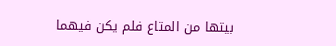بيتها من المتاع فلم يكن فيهما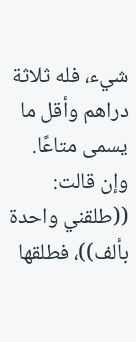شيء، فله ثلاثة دراهم وأقل ما يسمى متاعًا. وإن قالت: ((طلقني واحدة بألف))، فطلقها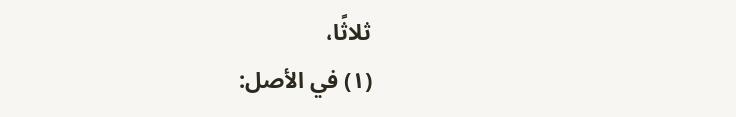ثلاثًا،
(١) في الأصل: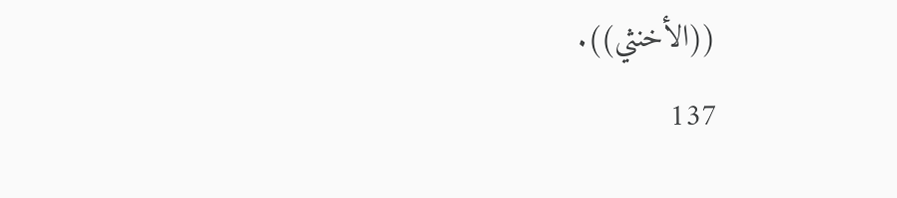((الأخنثي)).
137